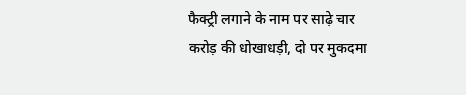फैक्ट्री लगाने के नाम पर साढ़े चार करोड़ की धोखाधड़ी, दो पर मुकदमा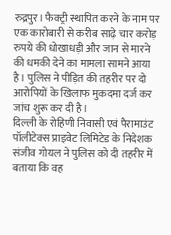रुद्रपुर। फैक्ट्री स्थापित करने के नाम पर एक कारोबारी से करीब साढ़े चार करोड़ रुपये की धोखाधड़ी और जान से मारने की धमकी देने का मामला सामने आया है। पुलिस ने पीड़ित की तहरीर पर दो आरोपियों के खिलाफ मुकदमा दर्ज कर जांच शुरू कर दी है।
दिल्ली के रोहिणी निवासी एवं पैरामाउंट पॉलीटेक्स प्राइवेट लिमिटेड के निदेशक संजीव गोयल ने पुलिस को दी तहरीर में बताया कि वह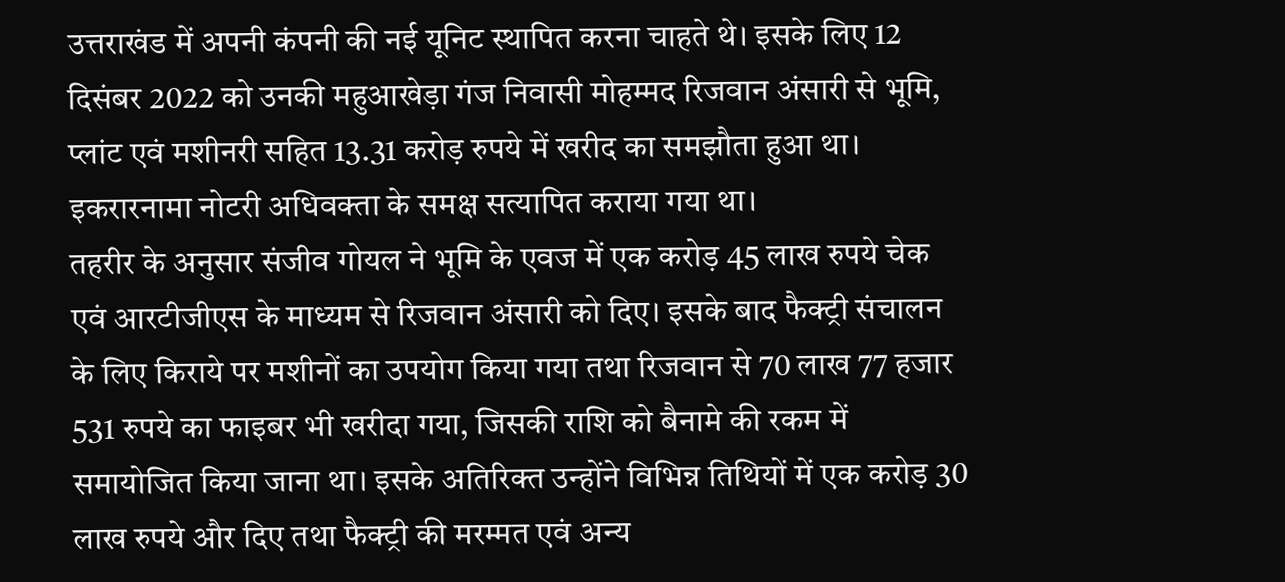उत्तराखंड में अपनी कंपनी की नई यूनिट स्थापित करना चाहते थे। इसके लिए 12 दिसंबर 2022 को उनकी महुआखेड़ा गंज निवासी मोहम्मद रिजवान अंसारी से भूमि, प्लांट एवं मशीनरी सहित 13.31 करोड़ रुपये में खरीद का समझौता हुआ था। इकरारनामा नोटरी अधिवक्ता के समक्ष सत्यापित कराया गया था।
तहरीर के अनुसार संजीव गोयल ने भूमि के एवज में एक करोड़ 45 लाख रुपये चेक एवं आरटीजीएस के माध्यम से रिजवान अंसारी को दिए। इसके बाद फैक्ट्री संचालन के लिए किराये पर मशीनों का उपयोग किया गया तथा रिजवान से 70 लाख 77 हजार 531 रुपये का फाइबर भी खरीदा गया, जिसकी राशि को बैनामे की रकम में समायोजित किया जाना था। इसके अतिरिक्त उन्होंने विभिन्न तिथियों में एक करोड़ 30 लाख रुपये और दिए तथा फैक्ट्री की मरम्मत एवं अन्य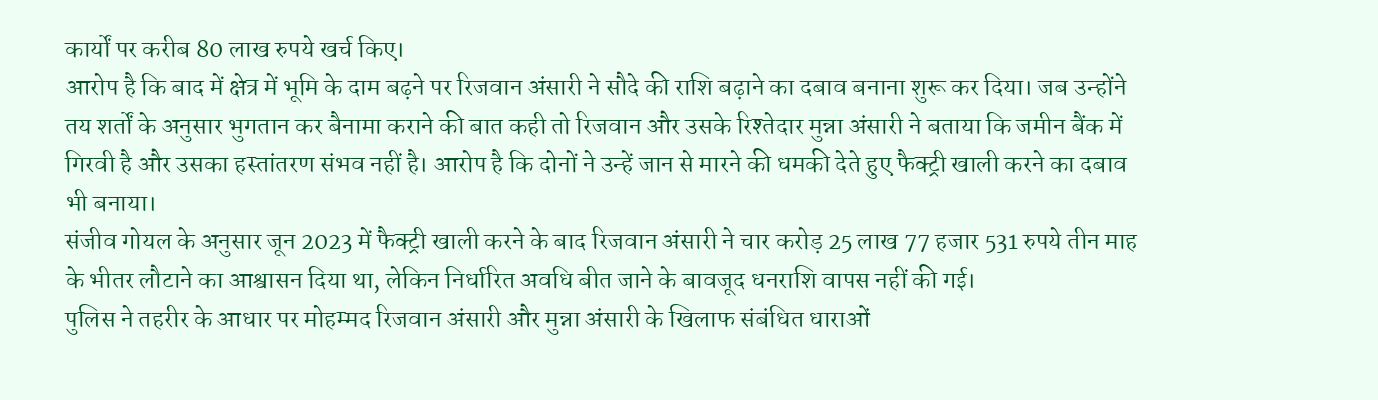कार्यों पर करीब 80 लाख रुपये खर्च किए।
आरोप है कि बाद में क्षेत्र में भूमि के दाम बढ़ने पर रिजवान अंसारी ने सौदे की राशि बढ़ाने का दबाव बनाना शुरू कर दिया। जब उन्होंने तय शर्तों के अनुसार भुगतान कर बैनामा कराने की बात कही तो रिजवान और उसके रिश्तेदार मुन्ना अंसारी ने बताया कि जमीन बैंक में गिरवी है और उसका हस्तांतरण संभव नहीं है। आरोप है कि दोनों ने उन्हें जान से मारने की धमकी देते हुए फैक्ट्री खाली करने का दबाव भी बनाया।
संजीव गोयल के अनुसार जून 2023 में फैक्ट्री खाली करने के बाद रिजवान अंसारी ने चार करोड़ 25 लाख 77 हजार 531 रुपये तीन माह के भीतर लौटाने का आश्वासन दिया था, लेकिन निर्धारित अवधि बीत जाने के बावजूद धनराशि वापस नहीं की गई।
पुलिस ने तहरीर के आधार पर मोहम्मद रिजवान अंसारी और मुन्ना अंसारी के खिलाफ संबंधित धाराओं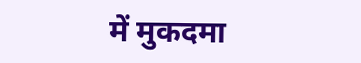में मुकदमा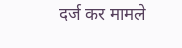दर्ज कर मामले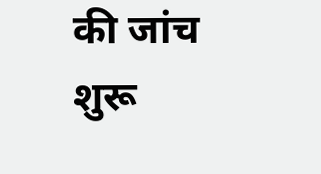की जांच शुरू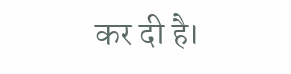कर दी है।